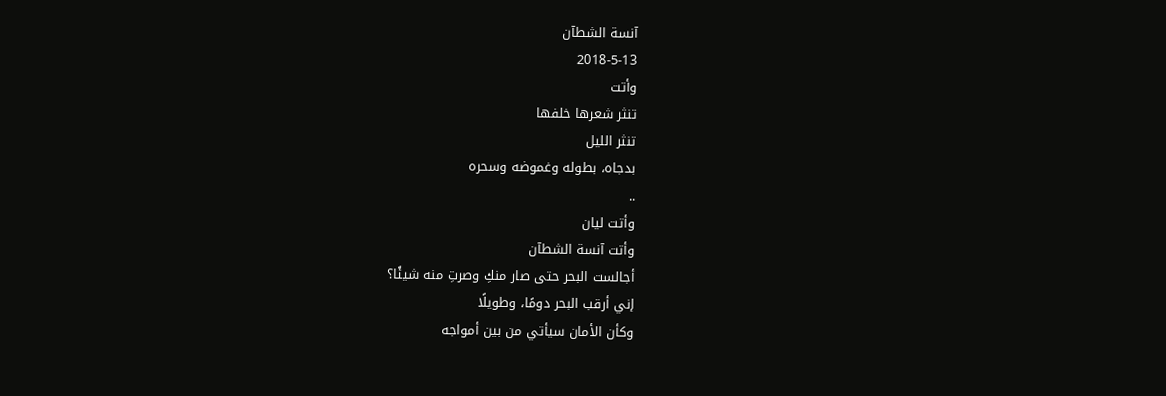آنسة الشطآن
2018-5-13
وأتت
تنثر شعرها خلفها
تنثر الليل
بدجاه، بطوله وغموضه وسحره
..
وأتت ليان
وأتت آنسة الشطآن
أجالست البحر حتى صار منكِ وصرتِ منه شيئًا؟
إني أرقب البحر دومًا، وطويلًا
وكأن الأمان سيأتي من بين أمواجه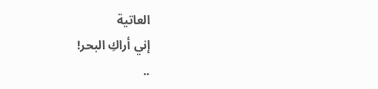العاتية
إني أراكِ البحر!
..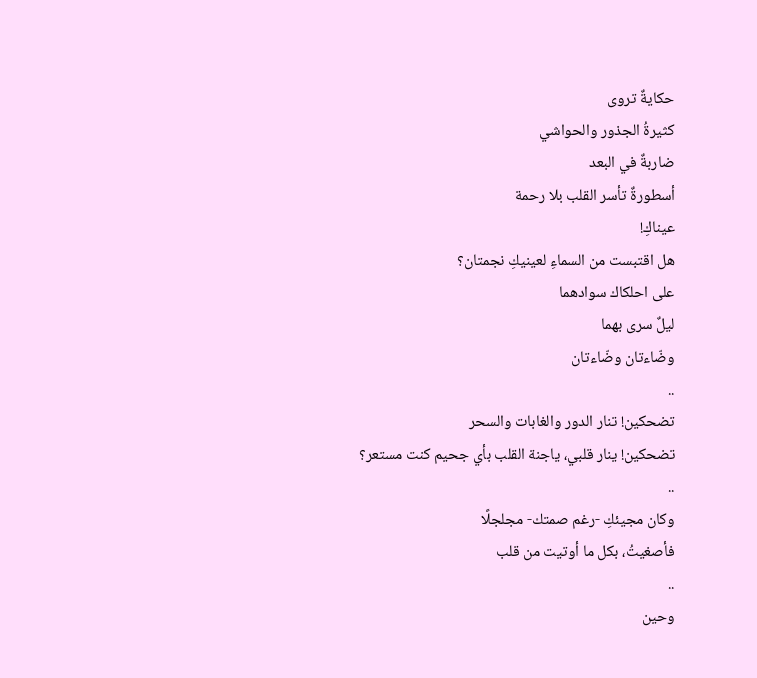حكايةٌ تروى
كثيرةُ الجذور والحواشي
ضاربةٌ في البعد
أسطورةٌ تأسر القلب بلا رحمة
عيناكِ!
هل اقتبست من السماءِ لعينيكِ نجمتان؟
على احلكاك سوادهما
ليلٌ سرى بهما
وضّاءتان وضّاءتان
..
تضحكين! تنار الدور والغابات والسحر
تضحكين! ينار قلبي، ياجنة القلب بأي جحيم كنت مستعر؟
..
وكان مجيئكِ -رغم صمتك- مجلجلًا
فأصغيتُ، بكل ما أوتيت من قلب
..
وحين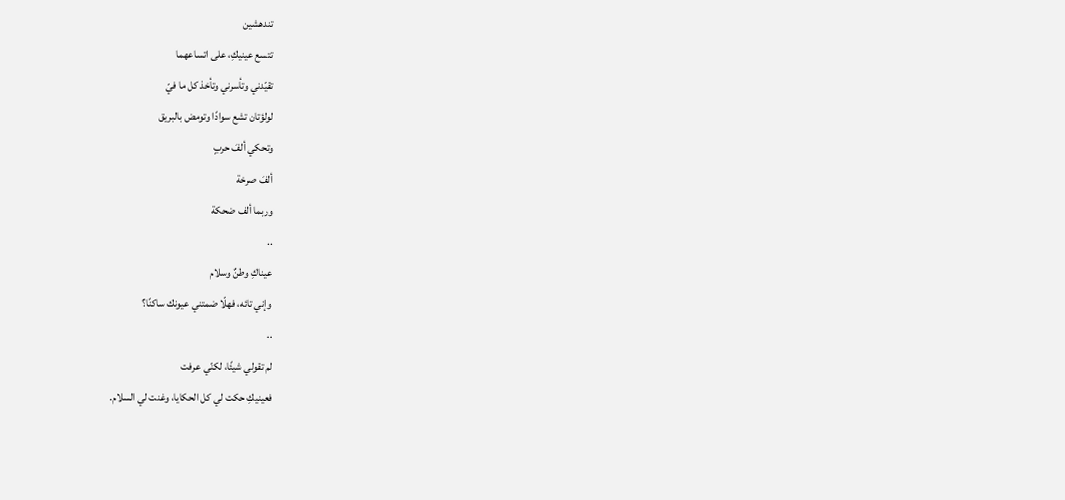تندهشين
تتسع عينيكِ، على اتساعهما
تقيّدني وتأسرني وتأخذ كل ما فيّ
لولؤتان تشع سوادًا وتومض بالبريق
وتحكي ألفَ حربٍ
ألفَ صرخة
وربما ألف ضحكة
..
عيناكِ وطنٌ وسلام
وإني تائه، فهلّا ضمتني عيونك ساكنًا؟
..
لم تقولي شيئًا، لكنّي عرفت
فعينيكِ حكت لي كل الحكايا، وغنت لي السلام.